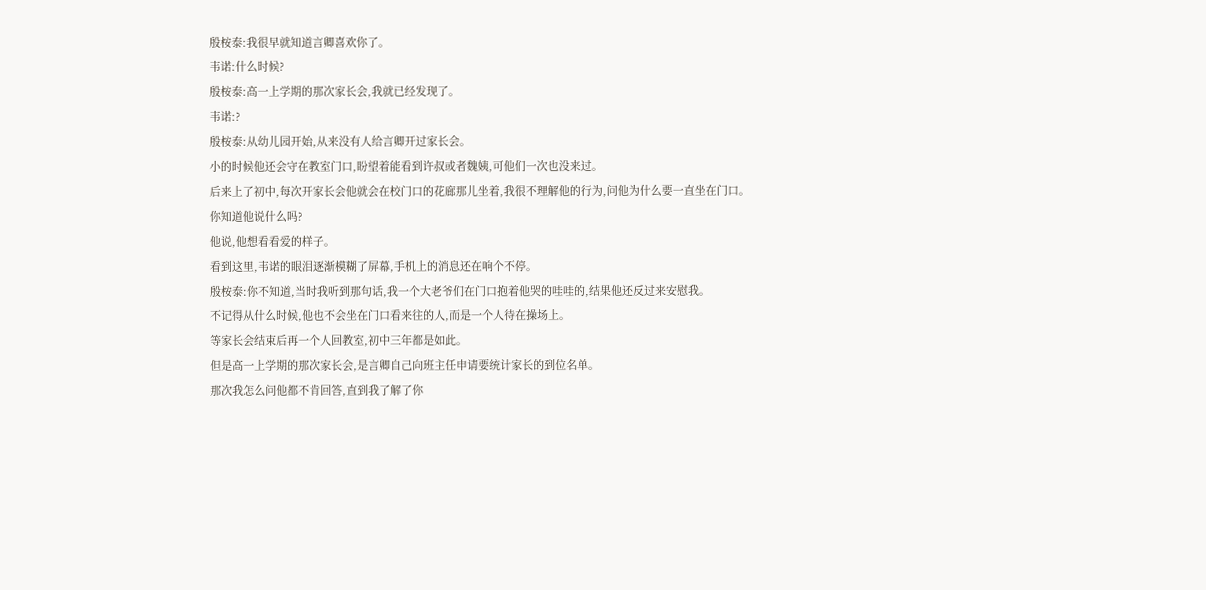殷桉泰:我很早就知道言卿喜欢你了。
韦诺:什么时候?
殷桉泰:高一上学期的那次家长会,我就已经发现了。
韦诺:?
殷桉泰:从幼儿园开始,从来没有人给言卿开过家长会。
小的时候他还会守在教室门口,盼望着能看到许叔或者魏姨,可他们一次也没来过。
后来上了初中,每次开家长会他就会在校门口的花廊那儿坐着,我很不理解他的行为,问他为什么要一直坐在门口。
你知道他说什么吗?
他说,他想看看爱的样子。
看到这里,韦诺的眼泪逐渐模糊了屏幕,手机上的消息还在响个不停。
殷桉泰:你不知道,当时我听到那句话,我一个大老爷们在门口抱着他哭的哇哇的,结果他还反过来安慰我。
不记得从什么时候,他也不会坐在门口看来往的人,而是一个人待在操场上。
等家长会结束后再一个人回教室,初中三年都是如此。
但是高一上学期的那次家长会,是言卿自己向班主任申请要统计家长的到位名单。
那次我怎么问他都不肯回答,直到我了解了你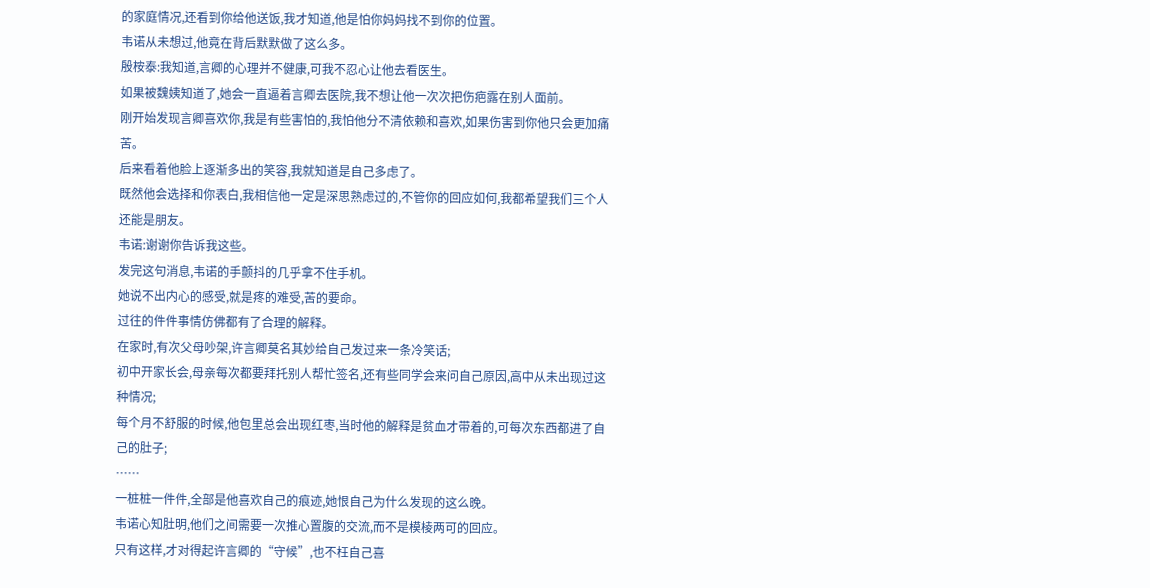的家庭情况,还看到你给他送饭,我才知道,他是怕你妈妈找不到你的位置。
韦诺从未想过,他竟在背后默默做了这么多。
殷桉泰:我知道,言卿的心理并不健康,可我不忍心让他去看医生。
如果被魏姨知道了,她会一直逼着言卿去医院,我不想让他一次次把伤疤露在别人面前。
刚开始发现言卿喜欢你,我是有些害怕的,我怕他分不清依赖和喜欢,如果伤害到你他只会更加痛苦。
后来看着他脸上逐渐多出的笑容,我就知道是自己多虑了。
既然他会选择和你表白,我相信他一定是深思熟虑过的,不管你的回应如何,我都希望我们三个人还能是朋友。
韦诺:谢谢你告诉我这些。
发完这句消息,韦诺的手颤抖的几乎拿不住手机。
她说不出内心的感受,就是疼的难受,苦的要命。
过往的件件事情仿佛都有了合理的解释。
在家时,有次父母吵架,许言卿莫名其妙给自己发过来一条冷笑话;
初中开家长会,母亲每次都要拜托别人帮忙签名,还有些同学会来问自己原因,高中从未出现过这种情况;
每个月不舒服的时候,他包里总会出现红枣,当时他的解释是贫血才带着的,可每次东西都进了自己的肚子;
……
一桩桩一件件,全部是他喜欢自己的痕迹,她恨自己为什么发现的这么晚。
韦诺心知肚明,他们之间需要一次推心置腹的交流,而不是模棱两可的回应。
只有这样,才对得起许言卿的“守候”,也不枉自己喜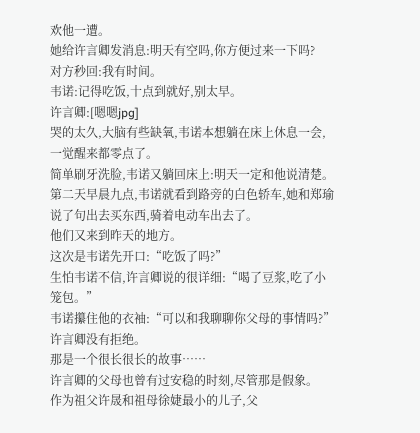欢他一遭。
她给许言卿发消息:明天有空吗,你方便过来一下吗?
对方秒回:我有时间。
韦诺:记得吃饭,十点到就好,别太早。
许言卿:[嗯嗯jpg]
哭的太久,大脑有些缺氧,韦诺本想躺在床上休息一会,一觉醒来都零点了。
简单刷牙洗脸,韦诺又躺回床上:明天一定和他说清楚。
第二天早晨九点,韦诺就看到路旁的白色轿车,她和郑瑜说了句出去买东西,骑着电动车出去了。
他们又来到昨天的地方。
这次是韦诺先开口:“吃饭了吗?”
生怕韦诺不信,许言卿说的很详细:“喝了豆浆,吃了小笼包。”
韦诺攥住他的衣袖:“可以和我聊聊你父母的事情吗?”
许言卿没有拒绝。
那是一个很长很长的故事……
许言卿的父母也曾有过安稳的时刻,尽管那是假象。
作为祖父许晟和祖母徐婕最小的儿子,父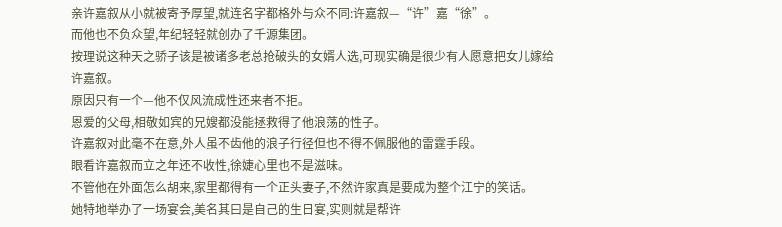亲许嘉叙从小就被寄予厚望,就连名字都格外与众不同:许嘉叙—“许”嘉“徐”。
而他也不负众望,年纪轻轻就创办了千源集团。
按理说这种天之骄子该是被诸多老总抢破头的女婿人选,可现实确是很少有人愿意把女儿嫁给许嘉叙。
原因只有一个—他不仅风流成性还来者不拒。
恩爱的父母,相敬如宾的兄嫂都没能拯救得了他浪荡的性子。
许嘉叙对此毫不在意,外人虽不齿他的浪子行径但也不得不佩服他的雷霆手段。
眼看许嘉叙而立之年还不收性,徐婕心里也不是滋味。
不管他在外面怎么胡来,家里都得有一个正头妻子,不然许家真是要成为整个江宁的笑话。
她特地举办了一场宴会,美名其曰是自己的生日宴,实则就是帮许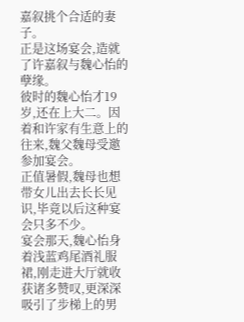嘉叙挑个合适的妻子。
正是这场宴会,造就了许嘉叙与魏心怡的孽缘。
彼时的魏心怡才19岁,还在上大二。因着和许家有生意上的往来,魏父魏母受邀参加宴会。
正值暑假,魏母也想带女儿出去长长见识,毕竟以后这种宴会只多不少。
宴会那天,魏心怡身着浅蓝鸡尾酒礼服裙,刚走进大厅就收获诸多赞叹,更深深吸引了步梯上的男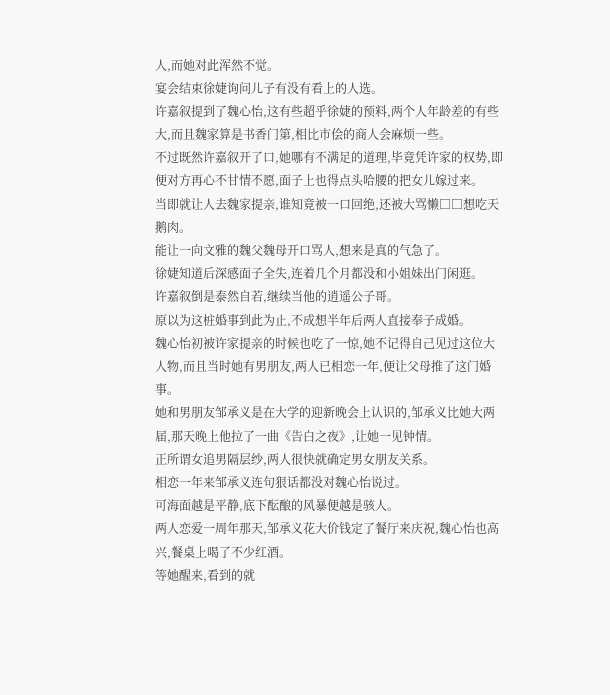人,而她对此浑然不觉。
宴会结束徐婕询问儿子有没有看上的人选。
许嘉叙提到了魏心怡,这有些超乎徐婕的预料,两个人年龄差的有些大,而且魏家算是书香门第,相比市侩的商人会麻烦一些。
不过既然许嘉叙开了口,她哪有不满足的道理,毕竟凭许家的权势,即便对方再心不甘情不愿,面子上也得点头哈腰的把女儿嫁过来。
当即就让人去魏家提亲,谁知竟被一口回绝,还被大骂懒□□想吃天鹅肉。
能让一向文雅的魏父魏母开口骂人,想来是真的气急了。
徐婕知道后深感面子全失,连着几个月都没和小姐妹出门闲逛。
许嘉叙倒是泰然自若,继续当他的逍遥公子哥。
原以为这桩婚事到此为止,不成想半年后两人直接奉子成婚。
魏心怡初被许家提亲的时候也吃了一惊,她不记得自己见过这位大人物,而且当时她有男朋友,两人已相恋一年,便让父母推了这门婚事。
她和男朋友邹承义是在大学的迎新晚会上认识的,邹承义比她大两届,那天晚上他拉了一曲《告白之夜》,让她一见钟情。
正所谓女追男隔层纱,两人很快就确定男女朋友关系。
相恋一年来邹承义连句狠话都没对魏心怡说过。
可海面越是平静,底下酝酿的风暴便越是骇人。
两人恋爱一周年那天,邹承义花大价钱定了餐厅来庆祝,魏心怡也高兴,餐桌上喝了不少红酒。
等她醒来,看到的就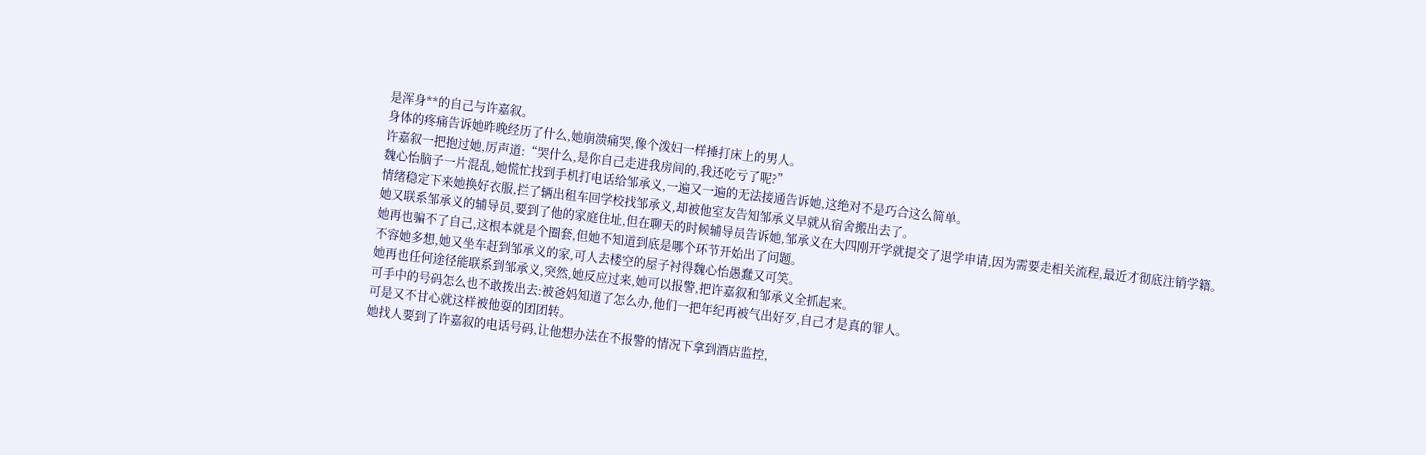是浑身**的自己与许嘉叙。
身体的疼痛告诉她昨晚经历了什么,她崩溃痛哭,像个泼妇一样捶打床上的男人。
许嘉叙一把抱过她,厉声道:“哭什么,是你自己走进我房间的,我还吃亏了呢?”
魏心怡脑子一片混乱,她慌忙找到手机打电话给邹承义,一遍又一遍的无法接通告诉她,这绝对不是巧合这么简单。
情绪稳定下来她换好衣服,拦了辆出租车回学校找邹承义,却被他室友告知邹承义早就从宿舍搬出去了。
她又联系邹承义的辅导员,要到了他的家庭住址,但在聊天的时候辅导员告诉她,邹承义在大四刚开学就提交了退学申请,因为需要走相关流程,最近才彻底注销学籍。
她再也骗不了自己,这根本就是个圈套,但她不知道到底是哪个环节开始出了问题。
不容她多想,她又坐车赶到邹承义的家,可人去楼空的屋子衬得魏心怡愚蠢又可笑。
她再也任何途径能联系到邹承义,突然,她反应过来,她可以报警,把许嘉叙和邹承义全抓起来。
可手中的号码怎么也不敢拨出去:被爸妈知道了怎么办,他们一把年纪再被气出好歹,自己才是真的罪人。
可是又不甘心就这样被他耍的团团转。
她找人要到了许嘉叙的电话号码,让他想办法在不报警的情况下拿到酒店监控,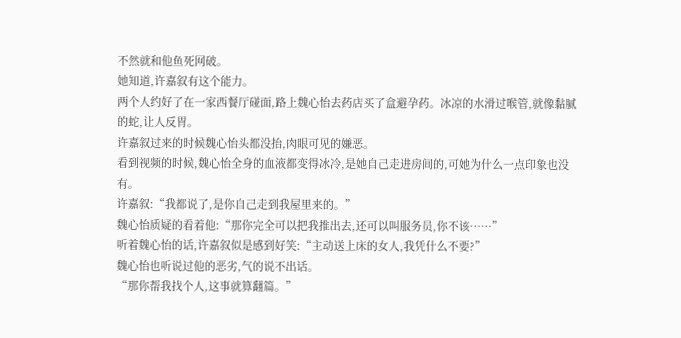不然就和他鱼死网破。
她知道,许嘉叙有这个能力。
两个人约好了在一家西餐厅碰面,路上魏心怡去药店买了盒避孕药。冰凉的水滑过喉管,就像黏腻的蛇,让人反胃。
许嘉叙过来的时候魏心怡头都没抬,肉眼可见的嫌恶。
看到视频的时候,魏心怡全身的血液都变得冰冷,是她自己走进房间的,可她为什么一点印象也没有。
许嘉叙:“我都说了,是你自己走到我屋里来的。”
魏心怡质疑的看着他:“那你完全可以把我推出去,还可以叫服务员,你不该……”
听着魏心怡的话,许嘉叙似是感到好笑:“主动送上床的女人,我凭什么不要?”
魏心怡也听说过他的恶劣,气的说不出话。
“那你帮我找个人,这事就算翻篇。”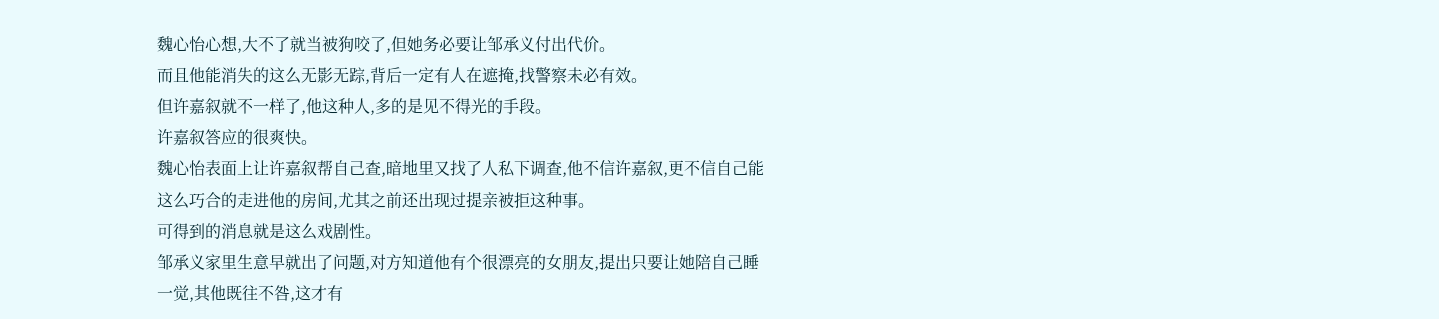魏心怡心想,大不了就当被狗咬了,但她务必要让邹承义付出代价。
而且他能消失的这么无影无踪,背后一定有人在遮掩,找警察未必有效。
但许嘉叙就不一样了,他这种人,多的是见不得光的手段。
许嘉叙答应的很爽快。
魏心怡表面上让许嘉叙帮自己查,暗地里又找了人私下调查,他不信许嘉叙,更不信自己能这么巧合的走进他的房间,尤其之前还出现过提亲被拒这种事。
可得到的消息就是这么戏剧性。
邹承义家里生意早就出了问题,对方知道他有个很漂亮的女朋友,提出只要让她陪自己睡一觉,其他既往不咎,这才有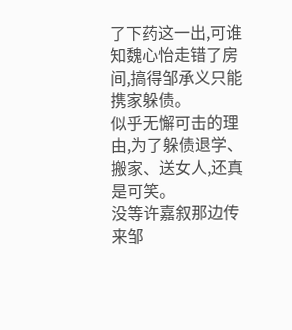了下药这一出,可谁知魏心怡走错了房间,搞得邹承义只能携家躲债。
似乎无懈可击的理由,为了躲债退学、搬家、送女人,还真是可笑。
没等许嘉叙那边传来邹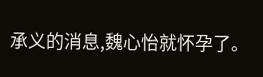承义的消息,魏心怡就怀孕了。